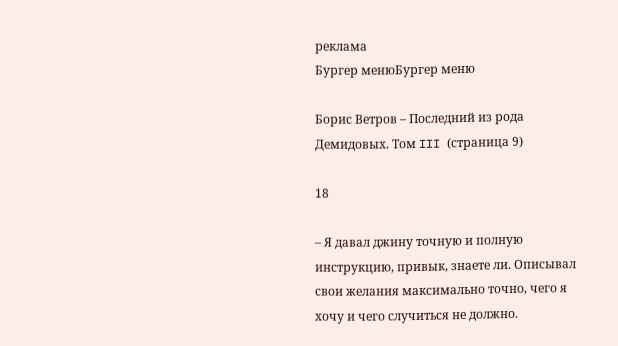реклама
Бургер менюБургер меню

Борис Ветров – Последний из рода Демидовых. Том III (страница 9)

18

– Я давал джину точную и полную инструкцию, привык, знаете ли. Описывал свои желания максимально точно, чего я хочу и чего случиться не должно.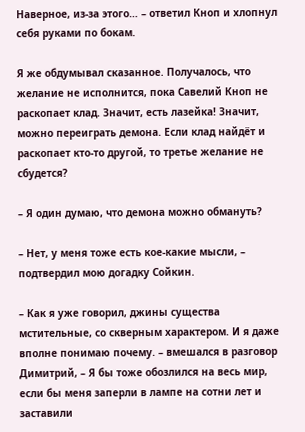Наверное, из-за этого… – ответил Кноп и хлопнул себя руками по бокам.

Я же обдумывал сказанное. Получалось, что желание не исполнится, пока Савелий Кноп не раскопает клад. Значит, есть лазейка! Значит, можно переиграть демона. Если клад найдёт и раскопает кто-то другой, то третье желание не сбудется?

– Я один думаю, что демона можно обмануть?

– Нет, у меня тоже есть кое-какие мысли, – подтвердил мою догадку Сойкин.

– Как я уже говорил, джины существа мстительные, со скверным характером. И я даже вполне понимаю почему. – вмешался в разговор Димитрий, – Я бы тоже обозлился на весь мир, если бы меня заперли в лампе на сотни лет и заставили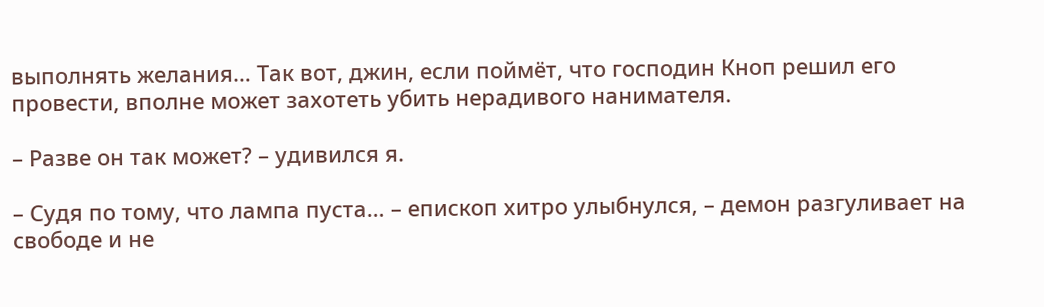выполнять желания… Так вот, джин, если поймёт, что господин Кноп решил его провести, вполне может захотеть убить нерадивого нанимателя.

– Разве он так может? – удивился я.

– Судя по тому, что лампа пуста… – епископ хитро улыбнулся, – демон разгуливает на свободе и не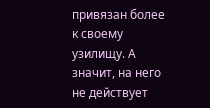привязан более к своему узилищу. А значит, на него не действует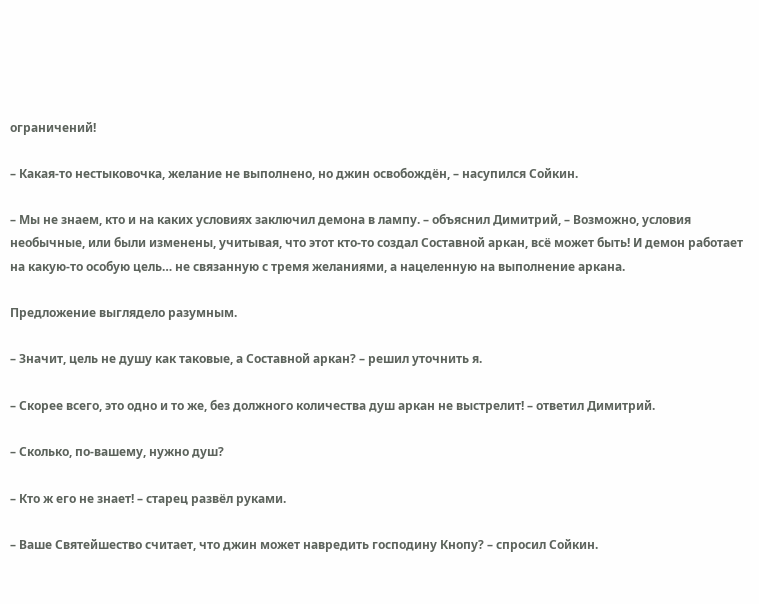ограничений!

– Какая-то нестыковочка, желание не выполнено, но джин освобождён, – насупился Сойкин.

– Мы не знаем, кто и на каких условиях заключил демона в лампу. – объяснил Димитрий, – Возможно, условия необычные, или были изменены, учитывая, что этот кто-то создал Составной аркан, всё может быть! И демон работает на какую-то особую цель… не связанную с тремя желаниями, а нацеленную на выполнение аркана.

Предложение выглядело разумным.

– Значит, цель не душу как таковые, а Составной аркан? – решил уточнить я.

– Скорее всего, это одно и то же, без должного количества душ аркан не выстрелит! – ответил Димитрий.

– Сколько, по-вашему, нужно душ?

– Кто ж его не знает! – старец развёл руками.

– Ваше Святейшество считает, что джин может навредить господину Кнопу? – спросил Сойкин.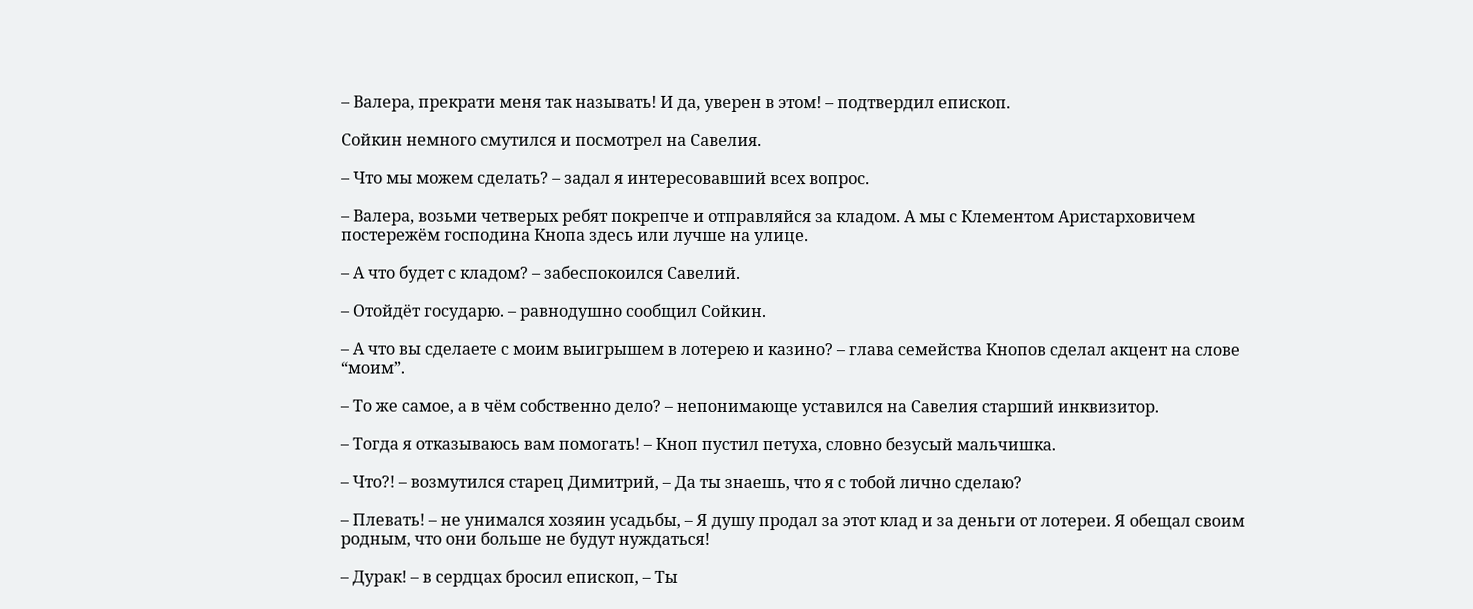– Валера, прекрати меня так называть! И да, уверен в этом! – подтвердил епископ.

Сойкин немного смутился и посмотрел на Савелия.

– Что мы можем сделать? – задал я интересовавший всех вопрос.

– Валера, возьми четверых ребят покрепче и отправляйся за кладом. А мы с Клементом Аристарховичем постережём господина Кнопа здесь или лучше на улице.

– А что будет с кладом? – забеспокоился Савелий.

– Отойдёт государю. – равнодушно сообщил Сойкин.

– А что вы сделаете с моим выигрышем в лотерею и казино? – глава семейства Кнопов сделал акцент на слове “моим”.

– То же самое, а в чём собственно дело? – непонимающе уставился на Савелия старший инквизитор.

– Тогда я отказываюсь вам помогать! – Кноп пустил петуха, словно безусый мальчишка.

– Что?! – возмутился старец Димитрий, – Да ты знаешь, что я с тобой лично сделаю?

– Плевать! – не унимался хозяин усадьбы, – Я душу продал за этот клад и за деньги от лотереи. Я обещал своим родным, что они больше не будут нуждаться!

– Дурак! – в сердцах бросил епископ, – Ты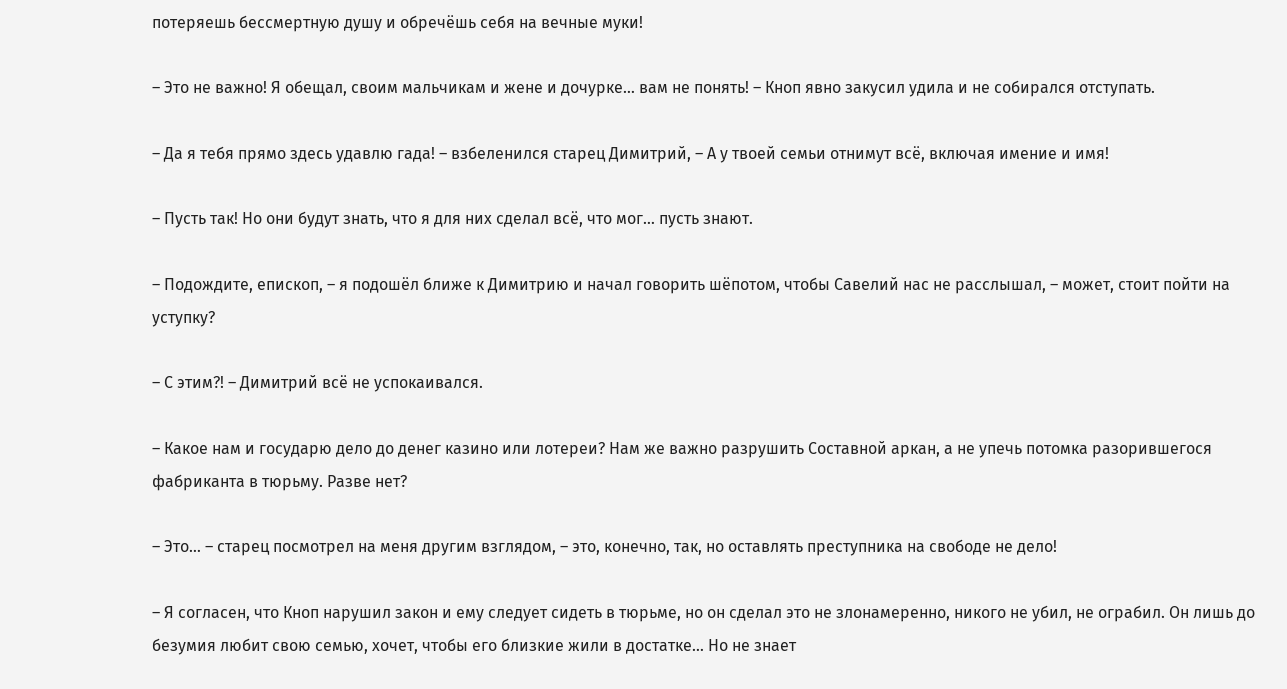потеряешь бессмертную душу и обречёшь себя на вечные муки!

– Это не важно! Я обещал, своим мальчикам и жене и дочурке… вам не понять! – Кноп явно закусил удила и не собирался отступать.

– Да я тебя прямо здесь удавлю гада! – взбеленился старец Димитрий, – А у твоей семьи отнимут всё, включая имение и имя!

– Пусть так! Но они будут знать, что я для них сделал всё, что мог… пусть знают.

– Подождите, епископ, – я подошёл ближе к Димитрию и начал говорить шёпотом, чтобы Савелий нас не расслышал, – может, стоит пойти на уступку?

– С этим?! – Димитрий всё не успокаивался.

– Какое нам и государю дело до денег казино или лотереи? Нам же важно разрушить Составной аркан, а не упечь потомка разорившегося фабриканта в тюрьму. Разве нет?

– Это… – старец посмотрел на меня другим взглядом, – это, конечно, так, но оставлять преступника на свободе не дело!

– Я согласен, что Кноп нарушил закон и ему следует сидеть в тюрьме, но он сделал это не злонамеренно, никого не убил, не ограбил. Он лишь до безумия любит свою семью, хочет, чтобы его близкие жили в достатке… Но не знает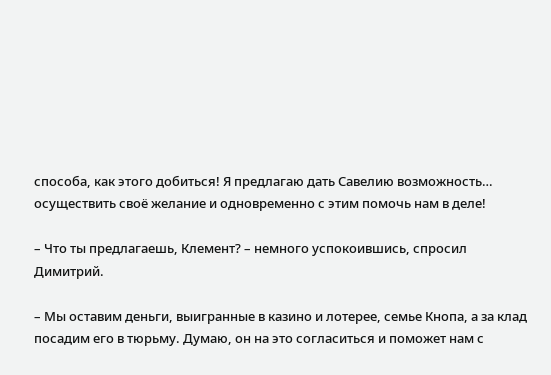способа, как этого добиться! Я предлагаю дать Савелию возможность… осуществить своё желание и одновременно с этим помочь нам в деле!

– Что ты предлагаешь, Клемент? – немного успокоившись, спросил Димитрий.

– Мы оставим деньги, выигранные в казино и лотерее, семье Кнопа, а за клад посадим его в тюрьму. Думаю, он на это согласиться и поможет нам с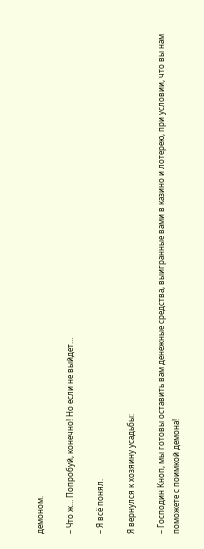демоном.

– Что ж… Попробуй, конечно! Но если не выйдет…

– Я всё понял.

Я вернулся к хозяину усадьбы:

– Господин Кноп, мы готовы оставить вам денежные средства, выигранные вами в казино и лотерею, при условии, что вы нам поможете с поимкой демона!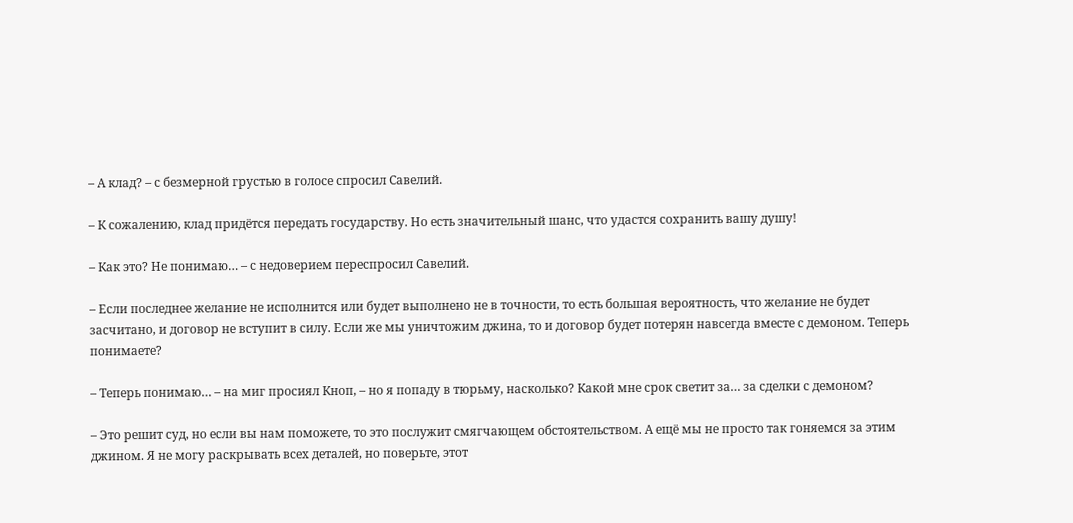– А клад? – с безмерной грустью в голосе спросил Савелий.

– К сожалению, клад придётся передать государству. Но есть значительный шанс, что удастся сохранить вашу душу!

– Как это? Не понимаю… – с недоверием переспросил Савелий.

– Если последнее желание не исполнится или будет выполнено не в точности, то есть большая вероятность, что желание не будет засчитано, и договор не вступит в силу. Если же мы уничтожим джина, то и договор будет потерян навсегда вместе с демоном. Теперь понимаете?

– Теперь понимаю… – на миг просиял Кноп, – но я попаду в тюрьму, насколько? Какой мне срок светит за… за сделки с демоном?

– Это решит суд, но если вы нам поможете, то это послужит смягчающем обстоятельством. А ещё мы не просто так гоняемся за этим джином. Я не могу раскрывать всех деталей, но поверьте, этот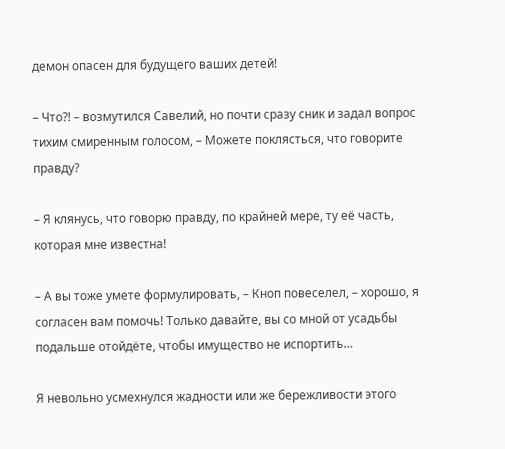демон опасен для будущего ваших детей!

– Что?! – возмутился Савелий, но почти сразу сник и задал вопрос тихим смиренным голосом, – Можете поклясться, что говорите правду?

– Я клянусь, что говорю правду, по крайней мере, ту её часть, которая мне известна!

– А вы тоже умете формулировать, – Кноп повеселел, – хорошо, я согласен вам помочь! Только давайте, вы со мной от усадьбы подальше отойдёте, чтобы имущество не испортить…

Я невольно усмехнулся жадности или же бережливости этого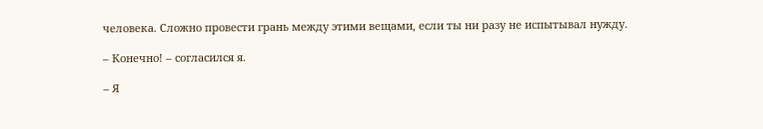человека. Сложно провести грань между этими вещами, если ты ни разу не испытывал нужду.

– Конечно! – согласился я.

– Я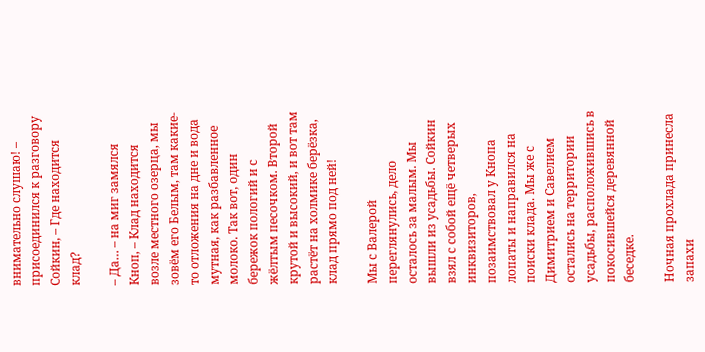внимательно слушаю! – присоединился к разговору Сойкин, – Где находится клад?

– Да… – на миг замялся Кноп, – Клад находится возле местного озерца, мы зовём его Белым, там какие-то отложения на дне и вода мутная, как разбавленное молоко. Так вот, один бережок пологий и с жёлтым песочком. Второй крутой и высокий, и вот там растёт на холмике берёзка, клад прямо под ней!

Мы с Валерой переглянулись, дело осталось за малым. Мы вышли из усадьбы. Сойкин взял с собой ещё четверых инквизиторов, позаимствовал у Кнопа лопаты и направился на поиски клада. Мы же с Димитрием и Савелием остались на территории усадьбы, расположившись в покосившейся деревянной беседке.

Ночная прохлада принесла запахи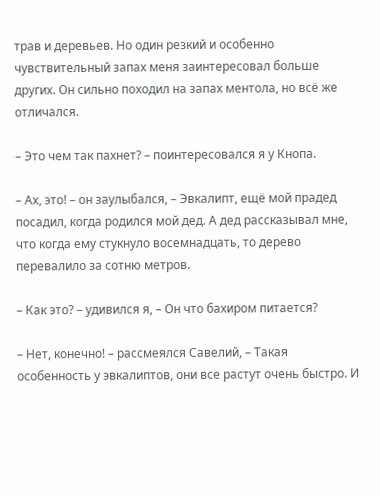трав и деревьев. Но один резкий и особенно чувствительный запах меня заинтересовал больше других. Он сильно походил на запах ментола, но всё же отличался.

– Это чем так пахнет? – поинтересовался я у Кнопа.

– Ах, это! – он заулыбался, – Эвкалипт, ещё мой прадед посадил, когда родился мой дед. А дед рассказывал мне, что когда ему стукнуло восемнадцать, то дерево перевалило за сотню метров.

– Как это? – удивился я, – Он что бахиром питается?

– Нет, конечно! – рассмеялся Савелий, – Такая особенность у эвкалиптов, они все растут очень быстро. И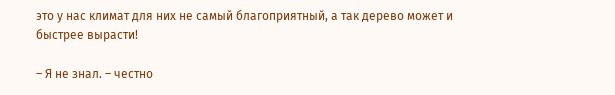это у нас климат для них не самый благоприятный, а так дерево может и быстрее вырасти!

– Я не знал. – честно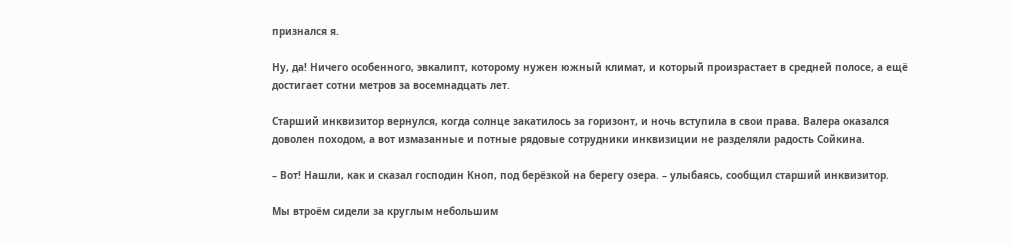признался я.

Ну, да! Ничего особенного, эвкалипт, которому нужен южный климат, и который произрастает в средней полосе, а ещё достигает сотни метров за восемнадцать лет.

Старший инквизитор вернулся, когда солнце закатилось за горизонт, и ночь вступила в свои права. Валера оказался доволен походом, а вот измазанные и потные рядовые сотрудники инквизиции не разделяли радость Сойкина.

– Вот! Нашли, как и сказал господин Кноп, под берёзкой на берегу озера. – улыбаясь, сообщил старший инквизитор.

Мы втроём сидели за круглым небольшим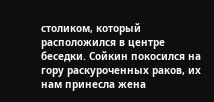столиком, который расположился в центре беседки. Сойкин покосился на гору раскуроченных раков, их нам принесла жена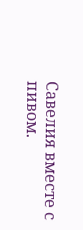Савелия вместе с пивом.